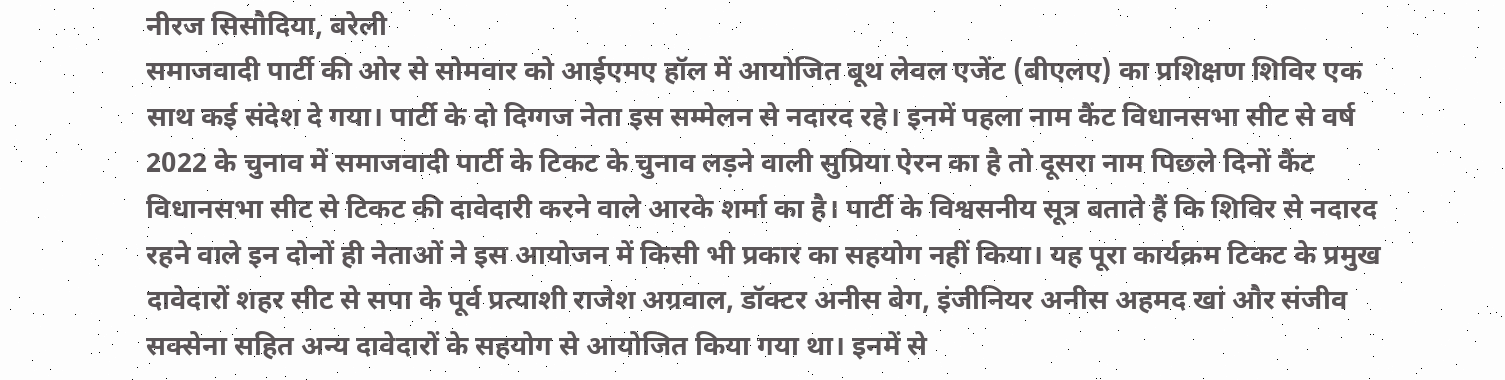नीरज सिसौदिया, बरेली
समाजवादी पार्टी की ओर से सोमवार को आईएमए हॉल में आयोजित बूथ लेवल एजेंट (बीएलए) का प्रशिक्षण शिविर एक साथ कई संदेश दे गया। पार्टी के दो दिग्गज नेता इस सम्मेलन से नदारद रहे। इनमें पहला नाम कैंट विधानसभा सीट से वर्ष 2022 के चुनाव में समाजवादी पार्टी के टिकट के चुनाव लड़ने वाली सुप्रिया ऐरन का है तो दूसरा नाम पिछले दिनों कैंट विधानसभा सीट से टिकट की दावेदारी करने वाले आरके शर्मा का है। पार्टी के विश्वसनीय सूत्र बताते हैं कि शिविर से नदारद रहने वाले इन दोनों ही नेताओं ने इस आयोजन में किसी भी प्रकार का सहयोग नहीं किया। यह पूरा कार्यक्रम टिकट के प्रमुख दावेदारों शहर सीट से सपा के पूर्व प्रत्याशी राजेश अग्रवाल, डॉक्टर अनीस बेग, इंजीनियर अनीस अहमद खां और संजीव सक्सेना सहित अन्य दावेदारों के सहयोग से आयोजित किया गया था। इनमें से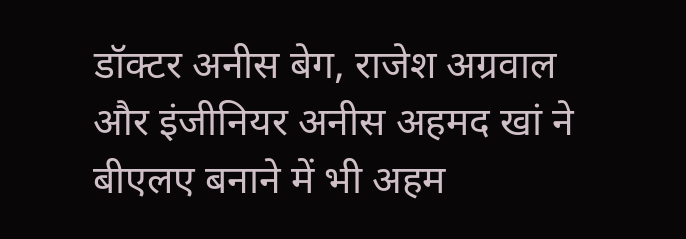डॉक्टर अनीस बेग, राजेश अग्रवाल और इंजीनियर अनीस अहमद खां ने बीएलए बनाने में भी अहम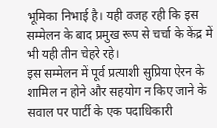भूमिका निभाई है। यही वजह रही कि इस सम्मेलन के बाद प्रमुख रूप से चर्चा के केंद्र में भी यही तीन चेहरे रहे।
इस सम्मेलन में पूर्व प्रत्याशी सुप्रिया ऐरन के शामिल न होने और सहयोग न किए जाने के सवाल पर पार्टी के एक पदाधिकारी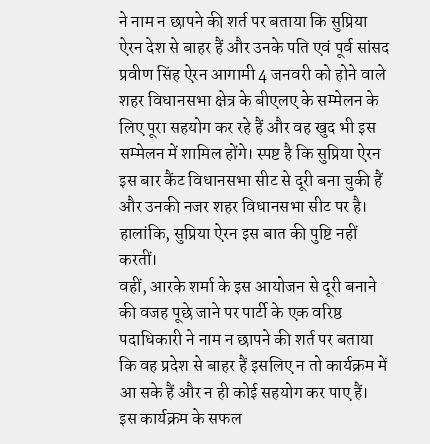ने नाम न छापने की शर्त पर बताया कि सुप्रिया ऐरन देश से बाहर हैं और उनके पति एवं पूर्व सांसद प्रवीण सिंह ऐरन आगामी 4 जनवरी को होने वाले शहर विधानसभा क्षेत्र के बीएलए के सम्मेलन के लिए पूरा सहयोग कर रहे हैं और वह खुद भी इस सम्मेलन में शामिल होंगे। स्पष्ट है कि सुप्रिया ऐरन इस बार कैंट विधानसभा सीट से दूरी बना चुकी हैं और उनकी नजर शहर विधानसभा सीट पर है। हालांकि, सुप्रिया ऐरन इस बात की पुष्टि नहीं करतीं।
वहीं, आरके शर्मा के इस आयोजन से दूरी बनाने की वजह पूछे जाने पर पार्टी के एक वरिष्ठ पदाधिकारी ने नाम न छापने की शर्त पर बताया कि वह प्रदेश से बाहर हैं इसलिए न तो कार्यक्रम में आ सके हैं और न ही कोई सहयोग कर पाए हैं।
इस कार्यक्रम के सफल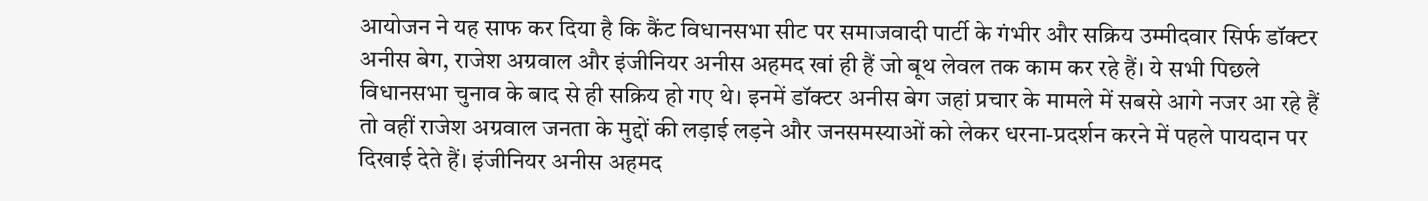आयोजन ने यह साफ कर दिया है कि कैंट विधानसभा सीट पर समाजवादी पार्टी के गंभीर और सक्रिय उम्मीदवार सिर्फ डॉक्टर अनीस बेग, राजेश अग्रवाल और इंजीनियर अनीस अहमद खां ही हैं जो बूथ लेवल तक काम कर रहे हैं। ये सभी पिछले विधानसभा चुनाव के बाद से ही सक्रिय हो गए थे। इनमें डॉक्टर अनीस बेग जहां प्रचार के मामले में सबसे आगे नजर आ रहे हैं तो वहीं राजेश अग्रवाल जनता के मुद्दों की लड़ाई लड़ने और जनसमस्याओं को लेकर धरना-प्रदर्शन करने में पहले पायदान पर दिखाई देते हैं। इंजीनियर अनीस अहमद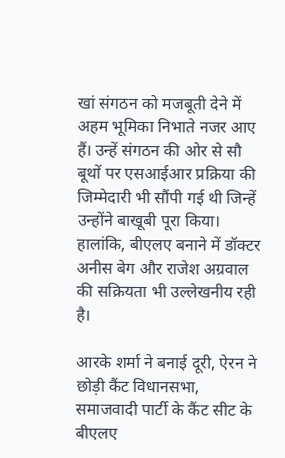खां संगठन को मजबूती देने में अहम भूमिका निभाते नजर आए हैं। उन्हें संगठन की ओर से सौ बूथों पर एसआईआर प्रक्रिया की जिम्मेदारी भी सौंपी गई थी जिन्हें उन्होंने बाखूबी पूरा किया। हालांकि, बीएलए बनाने में डॉक्टर अनीस बेग और राजेश अग्रवाल की सक्रियता भी उल्लेखनीय रही है।

आरके शर्मा ने बनाई दूरी, ऐरन ने छोड़ी कैंट विधानसभा, समाजवादी पार्टी के कैंट सीट के बीएलए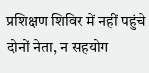प्रशिक्षण शिविर में नहीं पहुंचे दोनों नेता, न सहयोग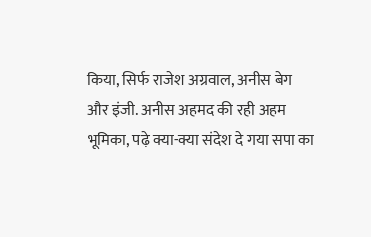किया, सिर्फ राजेश अग्रवाल, अनीस बेग और इंजी. अनीस अहमद की रही अहम भूमिका, पढ़े क्या-क्या संदेश दे गया सपा का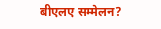बीएलए सम्मेलन?